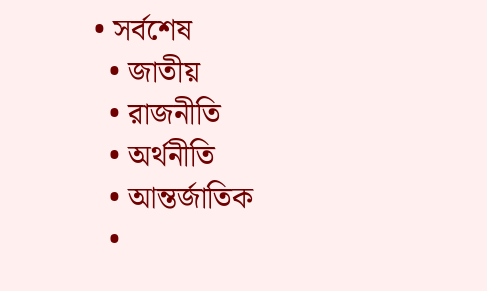• সর্বশেষ
  • জাতীয়
  • রাজনীতি
  • অর্থনীতি
  • আন্তর্জাতিক
  •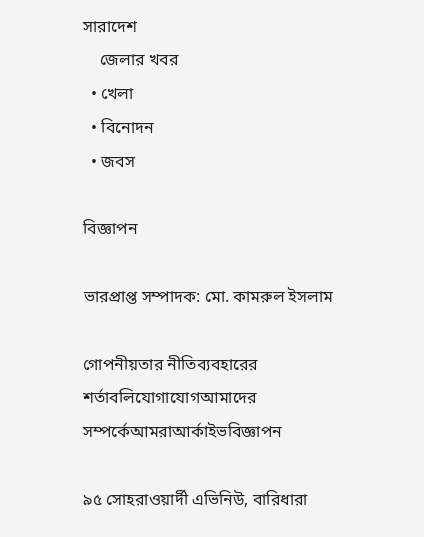সারাদেশ
    জেলার খবর
  • খেলা
  • বিনোদন
  • জবস

বিজ্ঞাপন

ভারপ্রাপ্ত সম্পাদক: মো. কামরুল ইসলাম

গোপনীয়তার নীতিব্যবহারের শর্তাবলিযোগাযোগআমাদের সম্পর্কেআমরাআর্কাইভবিজ্ঞাপন

৯৫ সোহরাওয়ার্দী এভিনিউ, বারিধারা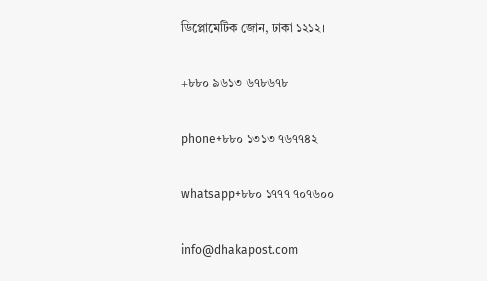ডিপ্লোমেটিক জোন, ঢাকা ১২১২।

+৮৮০ ৯৬১৩ ৬৭৮৬৭৮

phone+৮৮০ ১৩১৩ ৭৬৭৭৪২

whatsapp+৮৮০ ১৭৭৭ ৭০৭৬০০

info@dhakapost.com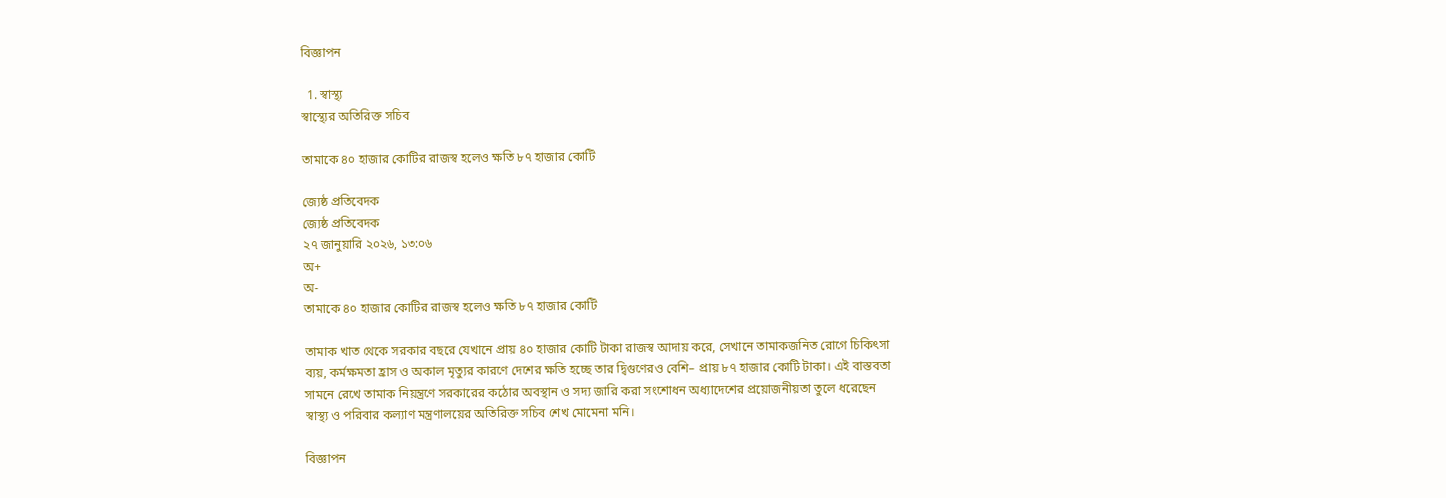বিজ্ঞাপন

  1. স্বাস্থ্য
স্বাস্থ্যের অতিরিক্ত সচিব

তামাকে ৪০ হাজার কোটির রাজস্ব হলেও ক্ষতি ৮৭ হাজার কোটি

জ্যেষ্ঠ প্রতিবেদক
জ্যেষ্ঠ প্রতিবেদক
২৭ জানুয়ারি ২০২৬, ১৩:০৬
অ+
অ-
তামাকে ৪০ হাজার কোটির রাজস্ব হলেও ক্ষতি ৮৭ হাজার কোটি

তামাক খাত থেকে সরকার বছরে যেখানে প্রায় ৪০ হাজার কোটি টাকা রাজস্ব আদায় করে, সেখানে তামাকজনিত রোগে চিকিৎসা ব্যয়, কর্মক্ষমতা হ্রাস ও অকাল মৃত্যুর কারণে দেশের ক্ষতি হচ্ছে তার দ্বিগুণেরও বেশি– প্রায় ৮৭ হাজার কোটি টাকা। এই বাস্তবতা সামনে রেখে তামাক নিয়ন্ত্রণে সরকারের কঠোর অবস্থান ও সদ্য জারি করা সংশোধন অধ্যাদেশের প্রয়োজনীয়তা তুলে ধরেছেন স্বাস্থ্য ও পরিবার কল্যাণ মন্ত্রণালয়ের অতিরিক্ত সচিব শেখ মোমেনা মনি।

বিজ্ঞাপন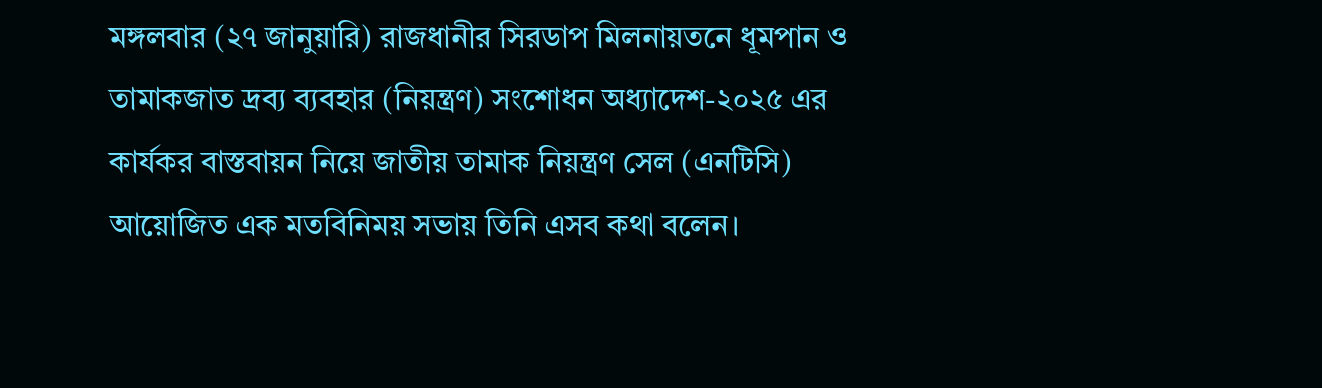মঙ্গলবার (২৭ জানুয়ারি) রাজধানীর সিরডাপ মিলনায়তনে ধূমপান ও তামাকজাত দ্রব্য ব্যবহার (নিয়ন্ত্রণ) সংশোধন অধ্যাদেশ-২০২৫ এর কার্যকর বাস্তবায়ন নিয়ে জাতীয় তামাক নিয়ন্ত্রণ সেল (এনটিসি) আয়োজিত এক মতবিনিময় সভায় তিনি এসব কথা বলেন।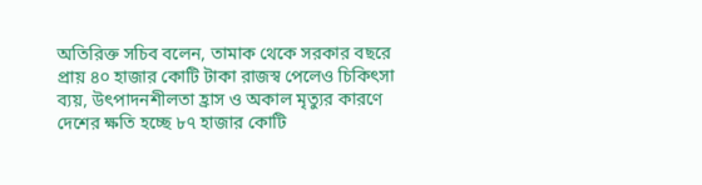অতিরিক্ত সচিব বলেন, তামাক থেকে সরকার বছরে প্রায় ৪০ হাজার কোটি টাকা রাজস্ব পেলেও চিকিৎসা ব্যয়, উৎপাদনশীলতা হ্রাস ও অকাল মৃত্যুর কারণে দেশের ক্ষতি হচ্ছে ৮৭ হাজার কোটি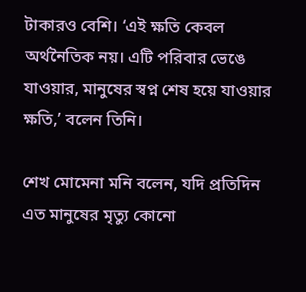টাকারও বেশি। ‘এই ক্ষতি কেবল অর্থনৈতিক নয়। এটি পরিবার ভেঙে যাওয়ার, মানুষের স্বপ্ন শেষ হয়ে যাওয়ার ক্ষতি,’ বলেন তিনি।

শেখ মোমেনা মনি বলেন, যদি প্রতিদিন এত মানুষের মৃত্যু কোনো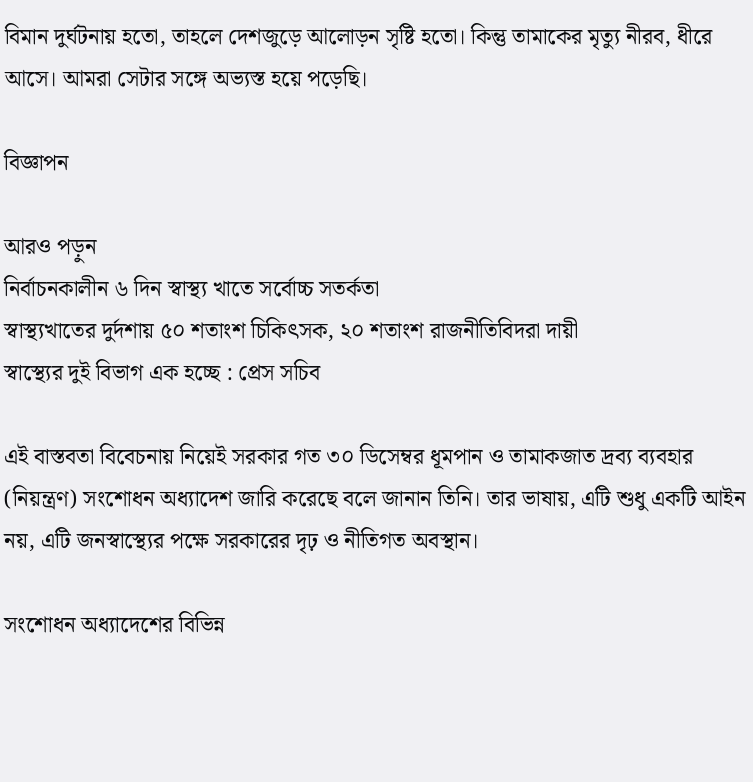বিমান দুর্ঘটনায় হতো, তাহলে দেশজুড়ে আলোড়ন সৃষ্টি হতো। কিন্তু তামাকের মৃত্যু নীরব, ধীরে আসে। আমরা সেটার সঙ্গে অভ্যস্ত হয়ে পড়েছি।

বিজ্ঞাপন

আরও পড়ুন
নির্বাচনকালীন ৬ দিন স্বাস্থ্য খাতে সর্বোচ্চ সতর্কতা
স্বাস্থ্যখাতের দুর্দশায় ৫০ শতাংশ চিকিৎসক, ২০ শতাংশ রাজনীতিবিদরা দায়ী
স্বাস্থ্যের দুই বিভাগ এক হচ্ছে : প্রেস সচিব

এই বাস্তবতা বিবেচনায় নিয়েই সরকার গত ৩০ ডিসেম্বর ধূমপান ও তামাকজাত দ্রব্য ব্যবহার (নিয়ন্ত্রণ) সংশোধন অধ্যাদেশ জারি করেছে বলে জানান তিনি। তার ভাষায়, এটি শুধু একটি আইন নয়, এটি জনস্বাস্থ্যের পক্ষে সরকারের দৃঢ় ও নীতিগত অবস্থান।

সংশোধন অধ্যাদেশের বিভিন্ন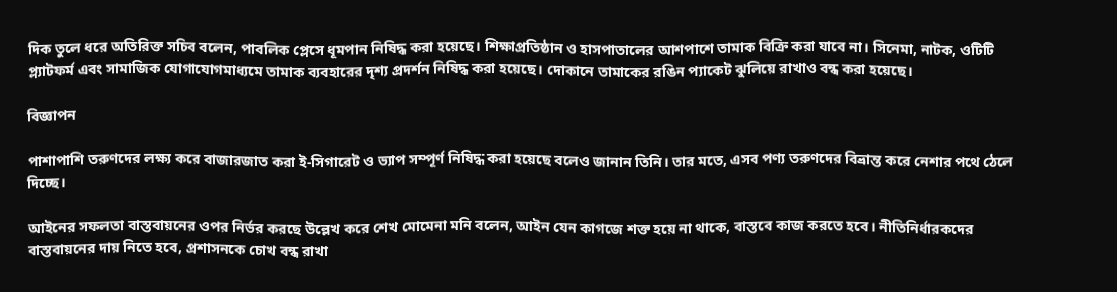দিক তুলে ধরে অতিরিক্ত সচিব বলেন, পাবলিক প্লেসে ধূমপান নিষিদ্ধ করা হয়েছে। শিক্ষাপ্রতিষ্ঠান ও হাসপাতালের আশপাশে তামাক বিক্রি করা যাবে না। সিনেমা, নাটক, ওটিটি প্ল্যাটফর্ম এবং সামাজিক যোগাযোগমাধ্যমে তামাক ব্যবহারের দৃশ্য প্রদর্শন নিষিদ্ধ করা হয়েছে। দোকানে তামাকের রঙিন প্যাকেট ঝুলিয়ে রাখাও বন্ধ করা হয়েছে।

বিজ্ঞাপন

পাশাপাশি তরুণদের লক্ষ্য করে বাজারজাত করা ই-সিগারেট ও ভ্যাপ সম্পূর্ণ নিষিদ্ধ করা হয়েছে বলেও জানান তিনি। তার মতে, এসব পণ্য তরুণদের বিভ্রান্ত করে নেশার পথে ঠেলে দিচ্ছে।

আইনের সফলতা বাস্তবায়নের ওপর নির্ভর করছে উল্লেখ করে শেখ মোমেনা মনি বলেন, আইন যেন কাগজে শক্ত হয়ে না থাকে, বাস্তবে কাজ করতে হবে। নীতিনির্ধারকদের বাস্তবায়নের দায় নিতে হবে, প্রশাসনকে চোখ বন্ধ রাখা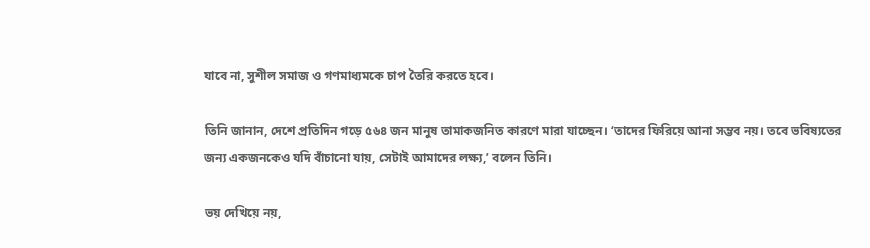যাবে না, সুশীল সমাজ ও গণমাধ্যমকে চাপ তৈরি করতে হবে।

তিনি জানান, দেশে প্রতিদিন গড়ে ৫৬৪ জন মানুষ তামাকজনিত কারণে মারা যাচ্ছেন। ‘তাদের ফিরিয়ে আনা সম্ভব নয়। তবে ভবিষ্যতের জন্য একজনকেও যদি বাঁচানো যায়, সেটাই আমাদের লক্ষ্য,’ বলেন তিনি।

ভয় দেখিয়ে নয়,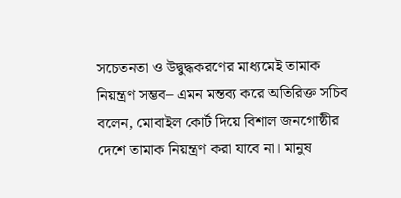সচেতনতা ও উদ্বুদ্ধকরণের মাধ্যমেই তামাক নিয়ন্ত্রণ সম্ভব– এমন মন্তব্য করে অতিরিক্ত সচিব বলেন, মোবাইল কোর্ট দিয়ে বিশাল জনগোষ্ঠীর দেশে তামাক নিয়ন্ত্রণ করা যাবে না। মানুষ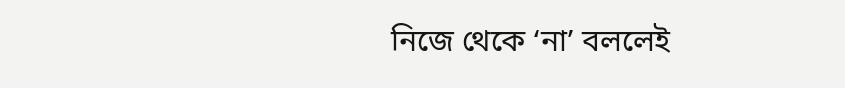নিজে থেকে ‘না’ বললেই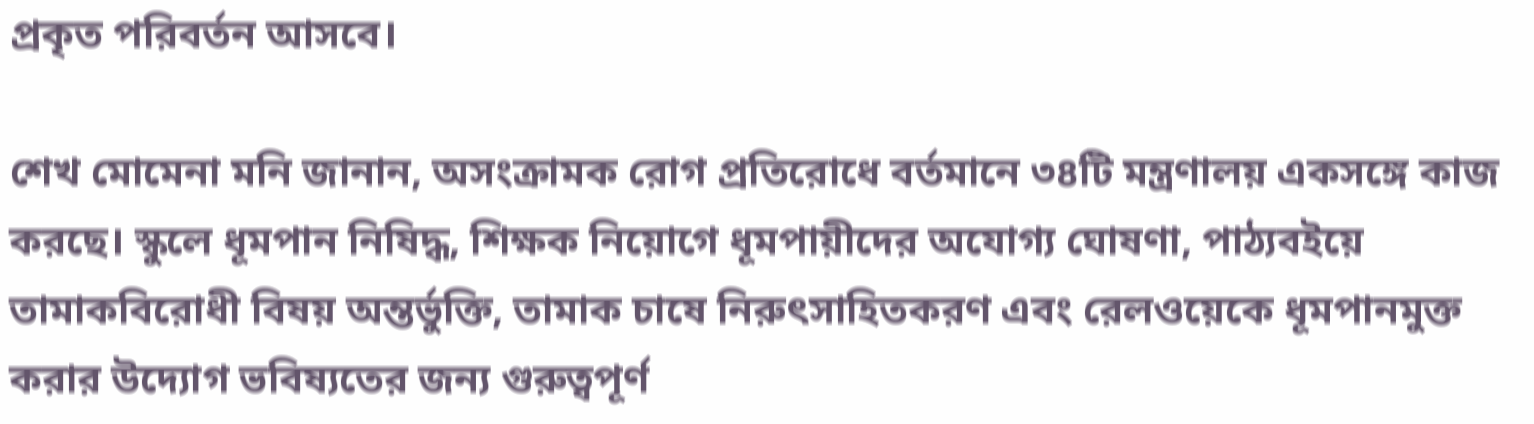প্রকৃত পরিবর্তন আসবে।

শেখ মোমেনা মনি জানান, অসংক্রামক রোগ প্রতিরোধে বর্তমানে ৩৪টি মন্ত্রণালয় একসঙ্গে কাজ করছে। স্কুলে ধূমপান নিষিদ্ধ, শিক্ষক নিয়োগে ধূমপায়ীদের অযোগ্য ঘোষণা, পাঠ্যবইয়ে তামাকবিরোধী বিষয় অন্তর্ভুক্তি, তামাক চাষে নিরুৎসাহিতকরণ এবং রেলওয়েকে ধূমপানমুক্ত করার উদ্যোগ ভবিষ্যতের জন্য গুরুত্বপূর্ণ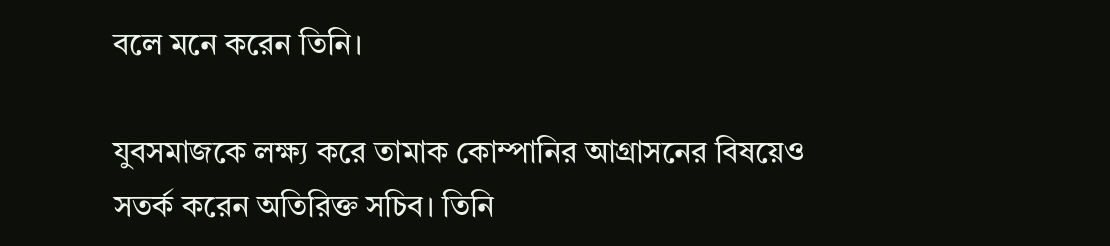বলে মনে করেন তিনি।

যুবসমাজকে লক্ষ্য করে তামাক কোম্পানির আগ্রাসনের বিষয়েও সতর্ক করেন অতিরিক্ত সচিব। তিনি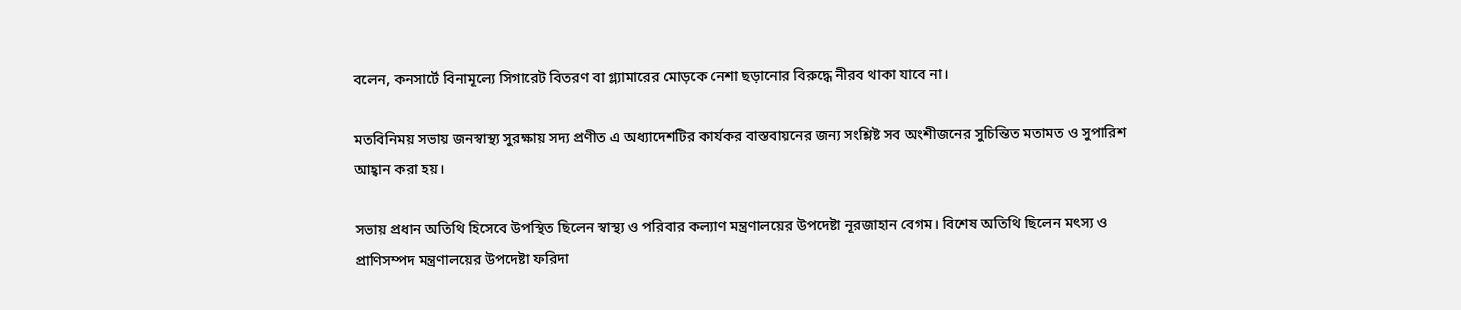বলেন, কনসার্টে বিনামূল্যে সিগারেট বিতরণ বা গ্ল্যামারের মোড়কে নেশা ছড়ানোর বিরুদ্ধে নীরব থাকা যাবে না।

মতবিনিময় সভায় জনস্বাস্থ্য সুরক্ষায় সদ্য প্রণীত এ অধ্যাদেশটির কার্যকর বাস্তবায়নের জন্য সংশ্লিষ্ট সব অংশীজনের সুচিন্তিত মতামত ও সুপারিশ আহ্বান করা হয়।

সভায় প্রধান অতিথি হিসেবে উপস্থিত ছিলেন স্বাস্থ্য ও পরিবার কল্যাণ মন্ত্রণালয়ের উপদেষ্টা নূরজাহান বেগম। বিশেষ অতিথি ছিলেন মৎস্য ও প্রাণিসম্পদ মন্ত্রণালয়ের উপদেষ্টা ফরিদা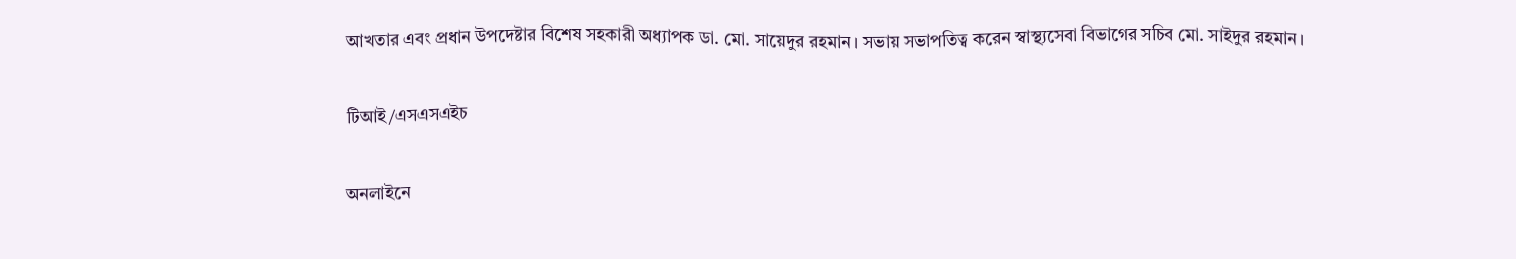আখতার এবং প্রধান উপদেষ্টার বিশেষ সহকারী অধ্যাপক ডা. মো. সায়েদুর রহমান। সভায় সভাপতিত্ব করেন স্বাস্থ্যসেবা বিভাগের সচিব মো. সাইদুর রহমান।

টিআই/এসএসএইচ

অনলাইনে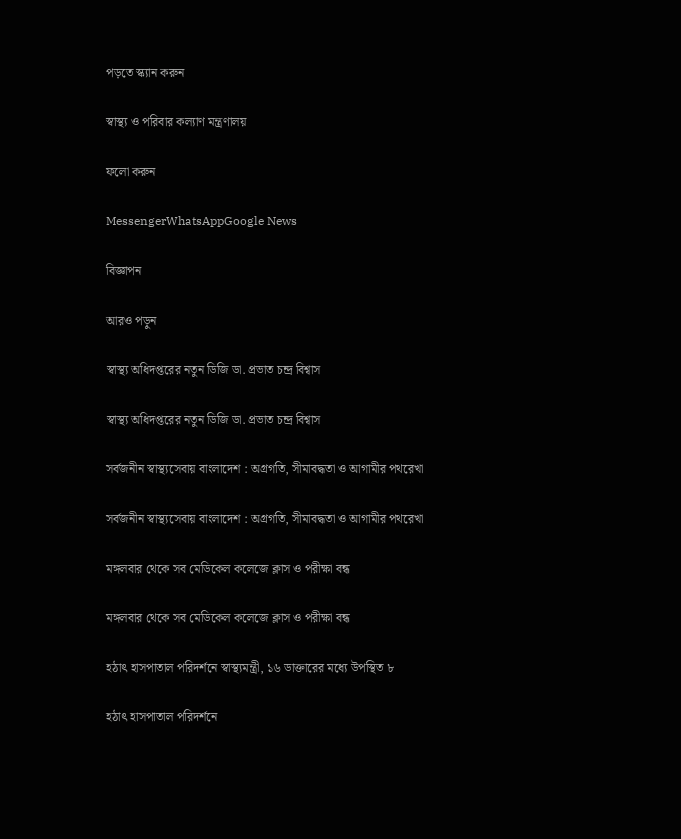পড়তে স্ক্যান করুন

স্বাস্থ্য ও পরিবার কল্যাণ মন্ত্রণালয়

ফলো করুন

MessengerWhatsAppGoogle News

বিজ্ঞাপন

আরও পড়ুন

স্বাস্থ্য অধিদপ্তরের নতুন ডিজি ডা. প্রভাত চন্দ্র বিশ্বাস

স্বাস্থ্য অধিদপ্তরের নতুন ডিজি ডা. প্রভাত চন্দ্র বিশ্বাস

সর্বজনীন স্বাস্থ্যসেবায় বাংলাদেশ : অগ্রগতি, সীমাবদ্ধতা ও আগামীর পথরেখা

সর্বজনীন স্বাস্থ্যসেবায় বাংলাদেশ : অগ্রগতি, সীমাবদ্ধতা ও আগামীর পথরেখা

মঙ্গলবার থেকে সব মেডিকেল কলেজে ক্লাস ও পরীক্ষা বন্ধ

মঙ্গলবার থেকে সব মেডিকেল কলেজে ক্লাস ও পরীক্ষা বন্ধ

হঠাৎ হাসপাতাল পরিদর্শনে স্বাস্থ্যমন্ত্রী, ১৬ ডাক্তারের মধ্যে উপস্থিত ৮

হঠাৎ হাসপাতাল পরিদর্শনে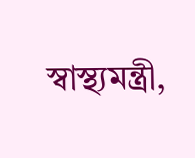স্বাস্থ্যমন্ত্রী,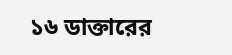১৬ ডাক্তারের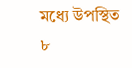মধ্যে উপস্থিত ৮